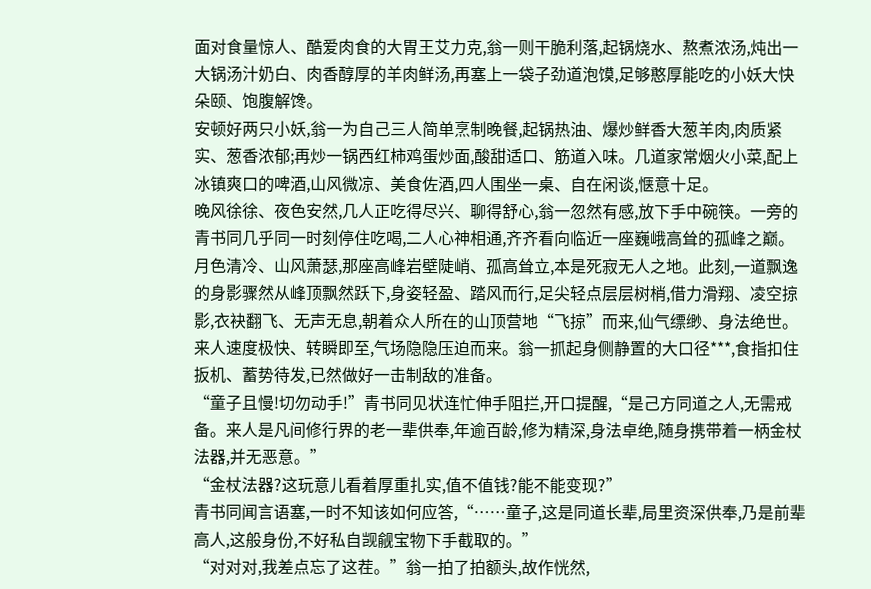面对食量惊人、酷爱肉食的大胃王艾力克,翁一则干脆利落,起锅烧水、熬煮浓汤,炖出一大锅汤汁奶白、肉香醇厚的羊肉鲜汤,再塞上一袋子劲道泡馍,足够憨厚能吃的小妖大快朵颐、饱腹解馋。
安顿好两只小妖,翁一为自己三人简单烹制晚餐,起锅热油、爆炒鲜香大葱羊肉,肉质紧实、葱香浓郁;再炒一锅西红柿鸡蛋炒面,酸甜适口、筋道入味。几道家常烟火小菜,配上冰镇爽口的啤酒,山风微凉、美食佐酒,四人围坐一桌、自在闲谈,惬意十足。
晚风徐徐、夜色安然,几人正吃得尽兴、聊得舒心,翁一忽然有感,放下手中碗筷。一旁的青书同几乎同一时刻停住吃喝,二人心神相通,齐齐看向临近一座巍峨高耸的孤峰之巅。
月色清冷、山风萧瑟,那座高峰岩壁陡峭、孤高耸立,本是死寂无人之地。此刻,一道飘逸的身影骤然从峰顶飘然跃下,身姿轻盈、踏风而行,足尖轻点层层树梢,借力滑翔、凌空掠影,衣袂翻飞、无声无息,朝着众人所在的山顶营地“飞掠”而来,仙气缥缈、身法绝世。
来人速度极快、转瞬即至,气场隐隐压迫而来。翁一抓起身侧静置的大口径***,食指扣住扳机、蓄势待发,已然做好一击制敌的准备。
“童子且慢!切勿动手!”青书同见状连忙伸手阻拦,开口提醒,“是己方同道之人,无需戒备。来人是凡间修行界的老一辈供奉,年逾百龄,修为精深,身法卓绝,随身携带着一柄金杖法器,并无恶意。”
“金杖法器?这玩意儿看着厚重扎实,值不值钱?能不能变现?”
青书同闻言语塞,一时不知该如何应答,“……童子,这是同道长辈,局里资深供奉,乃是前辈高人,这般身份,不好私自觊觎宝物下手截取的。”
“对对对,我差点忘了这茬。”翁一拍了拍额头,故作恍然,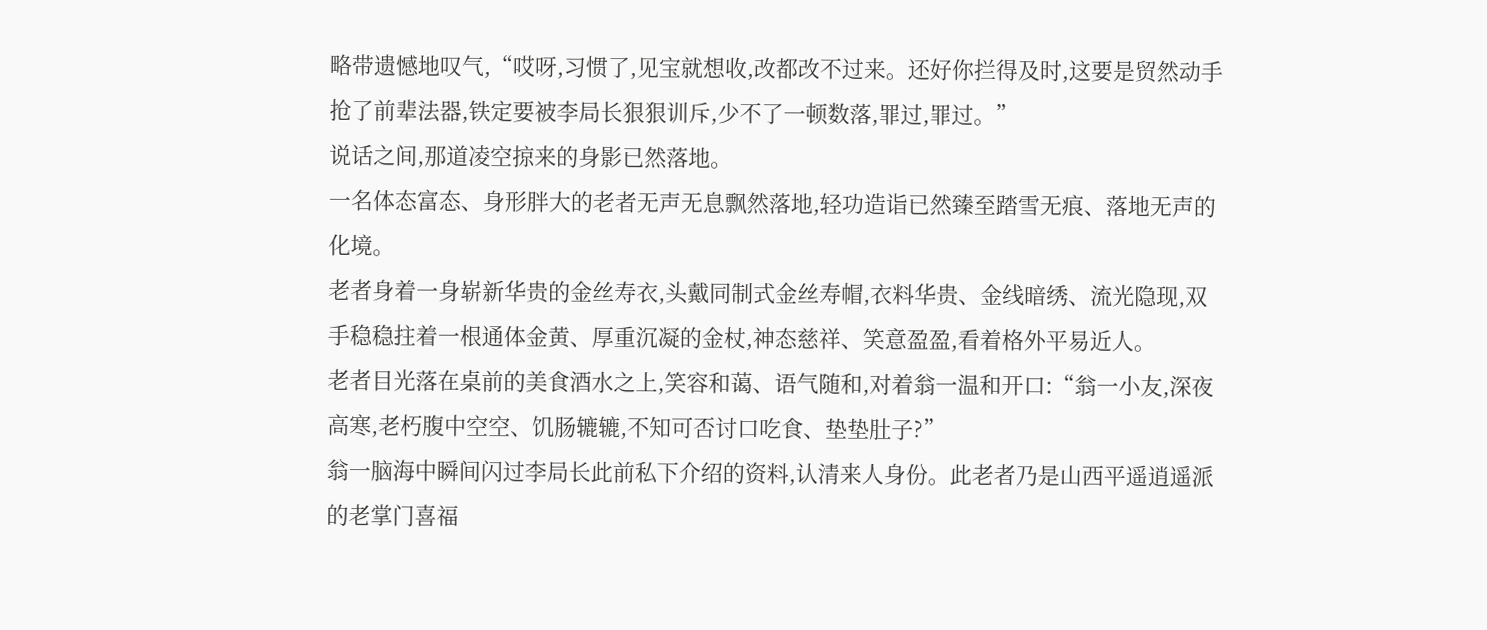略带遗憾地叹气,“哎呀,习惯了,见宝就想收,改都改不过来。还好你拦得及时,这要是贸然动手抢了前辈法器,铁定要被李局长狠狠训斥,少不了一顿数落,罪过,罪过。”
说话之间,那道凌空掠来的身影已然落地。
一名体态富态、身形胖大的老者无声无息飘然落地,轻功造诣已然臻至踏雪无痕、落地无声的化境。
老者身着一身崭新华贵的金丝寿衣,头戴同制式金丝寿帽,衣料华贵、金线暗绣、流光隐现,双手稳稳拄着一根通体金黄、厚重沉凝的金杖,神态慈祥、笑意盈盈,看着格外平易近人。
老者目光落在桌前的美食酒水之上,笑容和蔼、语气随和,对着翁一温和开口:“翁一小友,深夜高寒,老朽腹中空空、饥肠辘辘,不知可否讨口吃食、垫垫肚子?”
翁一脑海中瞬间闪过李局长此前私下介绍的资料,认清来人身份。此老者乃是山西平遥逍遥派的老掌门喜福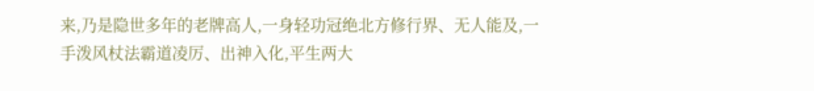来,乃是隐世多年的老牌高人,一身轻功冠绝北方修行界、无人能及,一手泼风杖法霸道凌厉、出神入化,平生两大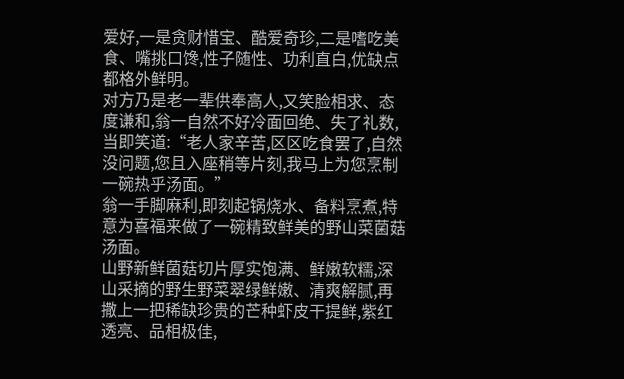爱好,一是贪财惜宝、酷爱奇珍,二是嗜吃美食、嘴挑口馋,性子随性、功利直白,优缺点都格外鲜明。
对方乃是老一辈供奉高人,又笑脸相求、态度谦和,翁一自然不好冷面回绝、失了礼数,当即笑道:“老人家辛苦,区区吃食罢了,自然没问题,您且入座稍等片刻,我马上为您烹制一碗热乎汤面。”
翁一手脚麻利,即刻起锅烧水、备料烹煮,特意为喜福来做了一碗精致鲜美的野山菜菌菇汤面。
山野新鲜菌菇切片厚实饱满、鲜嫩软糯,深山采摘的野生野菜翠绿鲜嫩、清爽解腻,再撒上一把稀缺珍贵的芒种虾皮干提鲜,紫红透亮、品相极佳,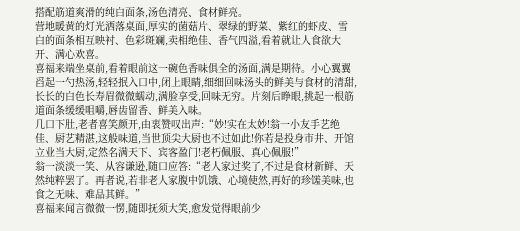搭配筋道爽滑的纯白面条,汤色清亮、食材鲜亮。
营地暖黄的灯光洒落桌面,厚实的菌菇片、翠绿的野菜、紫红的虾皮、雪白的面条相互映衬、色彩斑斓,卖相绝佳、香气四溢,看着就让人食欲大开、满心欢喜。
喜福来端坐桌前,看着眼前这一碗色香味俱全的汤面,满是期待。小心翼翼舀起一勺热汤,轻轻抿入口中,闭上眼睛,细细回味汤头的鲜美与食材的清甜,长长的白色长寿眉微微蠕动,满脸享受,回味无穷。片刻后睁眼,挑起一根筋道面条缓缓咀嚼,唇齿留香、鲜美入味。
几口下肚,老者喜笑颜开,由衷赞叹出声:“妙!实在太妙!翁一小友手艺绝佳、厨艺精湛,这般味道,当世顶尖大厨也不过如此!你若是投身市井、开馆立业当大厨,定然名满天下、宾客盈门!老朽佩服、真心佩服!”
翁一淡淡一笑、从容谦逊,随口应答:“老人家过奖了,不过是食材新鲜、天然纯粹罢了。再者说,若非老人家腹中饥饿、心境使然,再好的珍馐美味,也食之无味、难品其鲜。”
喜福来闻言微微一愣,随即抚须大笑,愈发觉得眼前少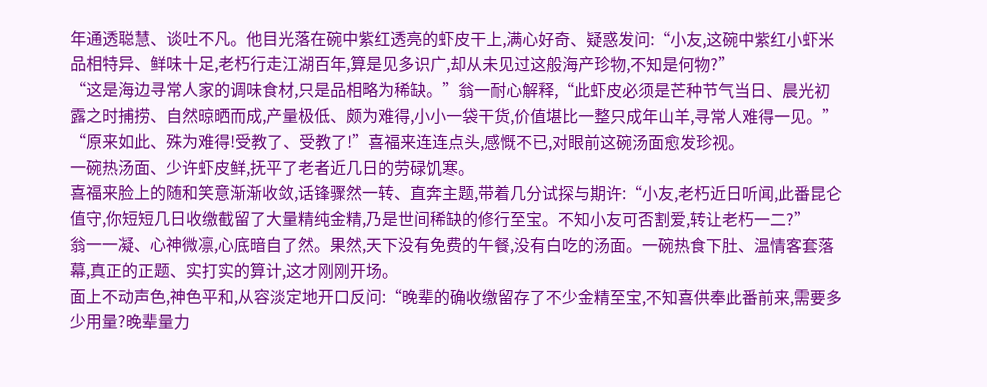年通透聪慧、谈吐不凡。他目光落在碗中紫红透亮的虾皮干上,满心好奇、疑惑发问:“小友,这碗中紫红小虾米品相特异、鲜味十足,老朽行走江湖百年,算是见多识广,却从未见过这般海产珍物,不知是何物?”
“这是海边寻常人家的调味食材,只是品相略为稀缺。”翁一耐心解释,“此虾皮必须是芒种节气当日、晨光初露之时捕捞、自然晾晒而成,产量极低、颇为难得,小小一袋干货,价值堪比一整只成年山羊,寻常人难得一见。”
“原来如此、殊为难得!受教了、受教了!”喜福来连连点头,感慨不已,对眼前这碗汤面愈发珍视。
一碗热汤面、少许虾皮鲜,抚平了老者近几日的劳碌饥寒。
喜福来脸上的随和笑意渐渐收敛,话锋骤然一转、直奔主题,带着几分试探与期许:“小友,老朽近日听闻,此番昆仑值守,你短短几日收缴截留了大量精纯金精,乃是世间稀缺的修行至宝。不知小友可否割爱,转让老朽一二?”
翁一一凝、心神微凛,心底暗自了然。果然,天下没有免费的午餐,没有白吃的汤面。一碗热食下肚、温情客套落幕,真正的正题、实打实的算计,这才刚刚开场。
面上不动声色,神色平和,从容淡定地开口反问:“晚辈的确收缴留存了不少金精至宝,不知喜供奉此番前来,需要多少用量?晚辈量力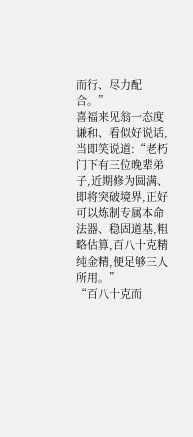而行、尽力配合。”
喜福来见翁一态度谦和、看似好说话,当即笑说道:“老朽门下有三位晚辈弟子,近期修为圆满、即将突破境界,正好可以炼制专属本命法器、稳固道基,粗略估算,百八十克精纯金精,便足够三人所用。”
“百八十克而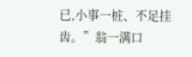已,小事一桩、不足挂齿。”翁一满口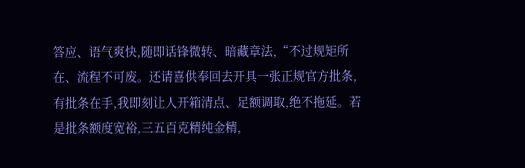答应、语气爽快,随即话锋微转、暗藏章法,“不过规矩所在、流程不可废。还请喜供奉回去开具一张正规官方批条,有批条在手,我即刻让人开箱清点、足额调取,绝不拖延。若是批条额度宽裕,三五百克精纯金精,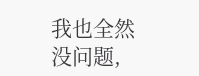我也全然没问题,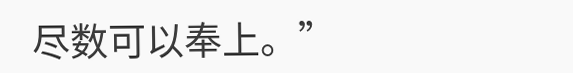尽数可以奉上。”